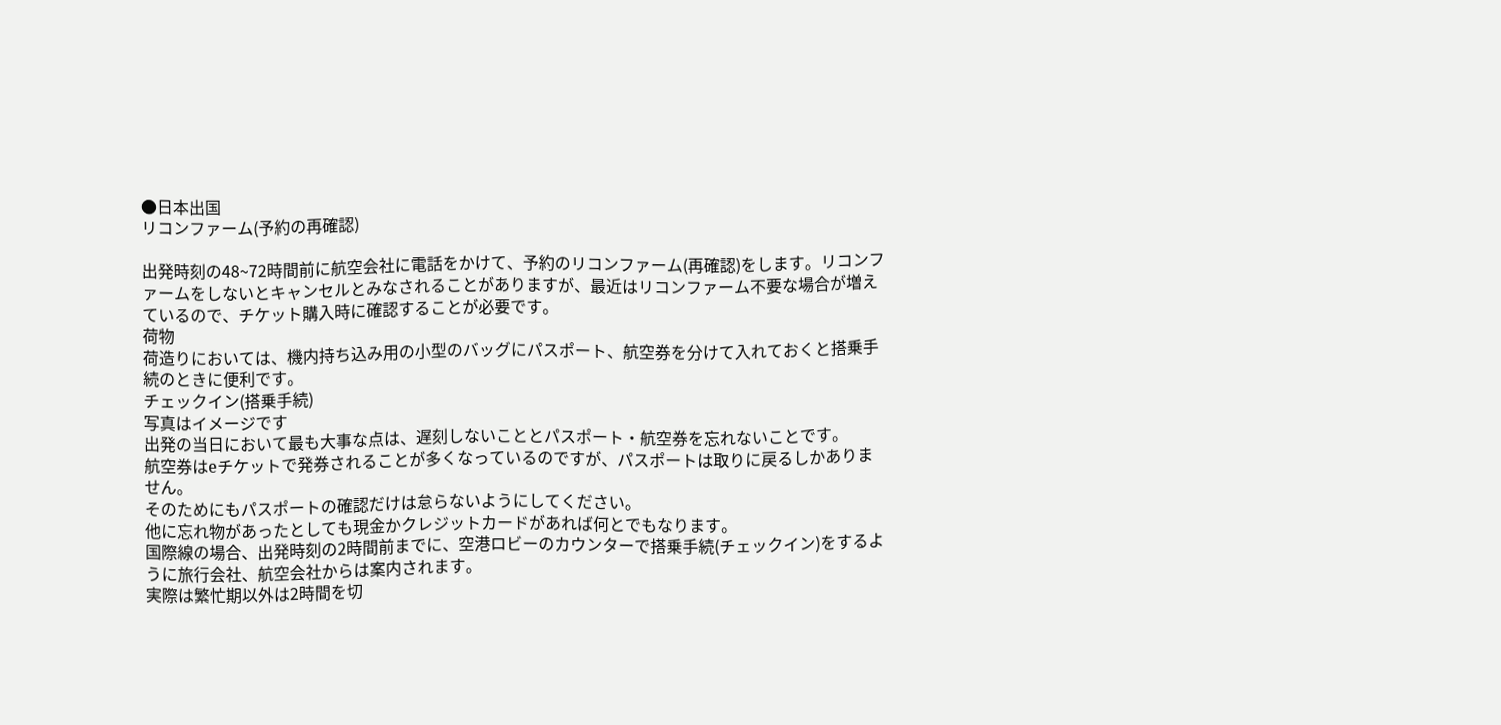●日本出国
リコンファーム(予約の再確認)

出発時刻の48~72時間前に航空会社に電話をかけて、予約のリコンファーム(再確認)をします。リコンファームをしないとキャンセルとみなされることがありますが、最近はリコンファーム不要な場合が増えているので、チケット購入時に確認することが必要です。
荷物
荷造りにおいては、機内持ち込み用の小型のバッグにパスポート、航空券を分けて入れておくと搭乗手続のときに便利です。
チェックイン(搭乗手続)
写真はイメージです
出発の当日において最も大事な点は、遅刻しないこととパスポート・航空券を忘れないことです。
航空券はeチケットで発券されることが多くなっているのですが、パスポートは取りに戻るしかありません。
そのためにもパスポートの確認だけは怠らないようにしてください。
他に忘れ物があったとしても現金かクレジットカードがあれば何とでもなります。
国際線の場合、出発時刻の2時間前までに、空港ロビーのカウンターで搭乗手続(チェックイン)をするように旅行会社、航空会社からは案内されます。
実際は繁忙期以外は2時間を切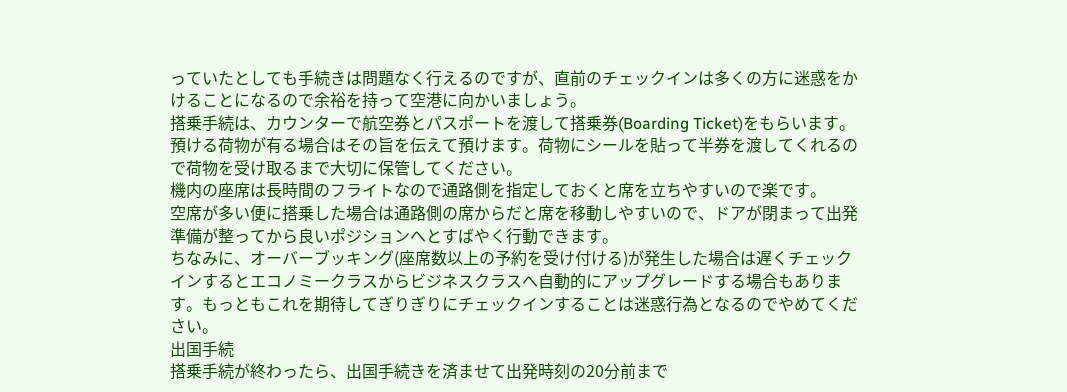っていたとしても手続きは問題なく行えるのですが、直前のチェックインは多くの方に迷惑をかけることになるので余裕を持って空港に向かいましょう。
搭乗手続は、カウンターで航空券とパスポートを渡して搭乗券(Boarding Ticket)をもらいます。
預ける荷物が有る場合はその旨を伝えて預けます。荷物にシールを貼って半券を渡してくれるので荷物を受け取るまで大切に保管してください。
機内の座席は長時間のフライトなので通路側を指定しておくと席を立ちやすいので楽です。
空席が多い便に搭乗した場合は通路側の席からだと席を移動しやすいので、ドアが閉まって出発準備が整ってから良いポジションへとすばやく行動できます。
ちなみに、オーバーブッキング(座席数以上の予約を受け付ける)が発生した場合は遅くチェックインするとエコノミークラスからビジネスクラスへ自動的にアップグレードする場合もあります。もっともこれを期待してぎりぎりにチェックインすることは迷惑行為となるのでやめてください。
出国手続
搭乗手続が終わったら、出国手続きを済ませて出発時刻の20分前まで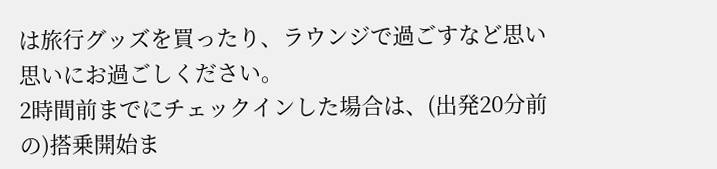は旅行グッズを買ったり、ラウンジで過ごすなど思い思いにお過ごしください。
2時間前までにチェックインした場合は、(出発20分前の)搭乗開始ま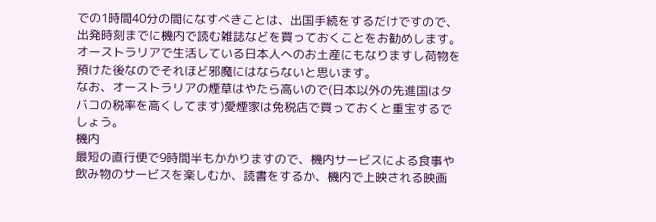での1時間40分の間になすべきことは、出国手続をするだけですので、出発時刻までに機内で読む雑誌などを買っておくことをお勧めします。オーストラリアで生活している日本人へのお土産にもなりますし荷物を預けた後なのでそれほど邪魔にはならないと思います。
なお、オーストラリアの煙草はやたら高いので(日本以外の先進国はタバコの税率を高くしてます)愛煙家は免税店で買っておくと重宝するでしょう。
機内
最短の直行便で9時間半もかかりますので、機内サービスによる食事や飲み物のサービスを楽しむか、読書をするか、機内で上映される映画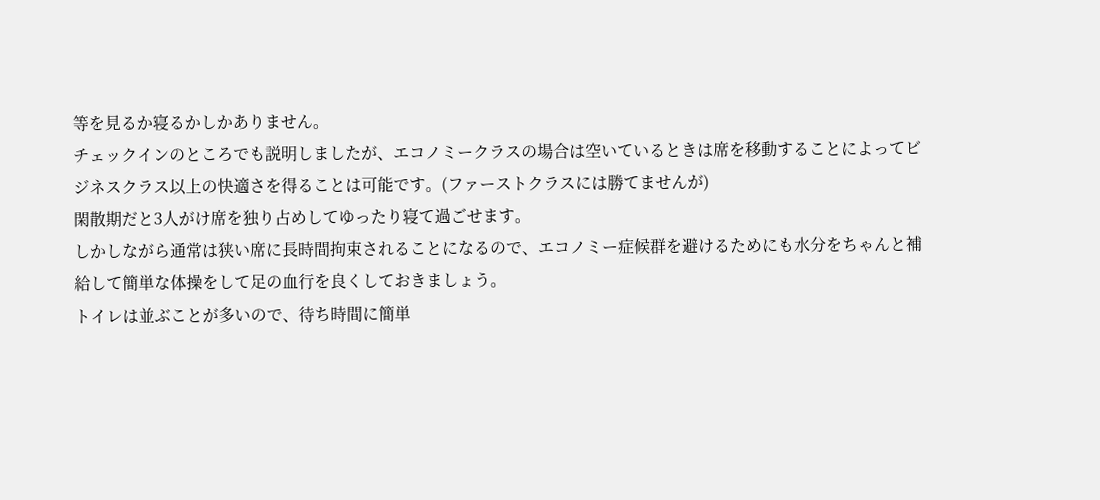等を見るか寝るかしかありません。
チェックインのところでも説明しましたが、エコノミークラスの場合は空いているときは席を移動することによってビジネスクラス以上の快適さを得ることは可能です。(ファーストクラスには勝てませんが)
閑散期だと3人がけ席を独り占めしてゆったり寝て過ごせます。
しかしながら通常は狭い席に長時間拘束されることになるので、エコノミー症候群を避けるためにも水分をちゃんと補給して簡単な体操をして足の血行を良くしておきましょう。
トイレは並ぶことが多いので、待ち時間に簡単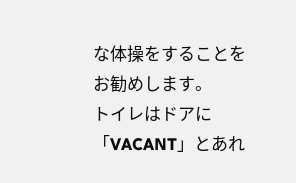な体操をすることをお勧めします。
トイレはドアに「VACANT」とあれ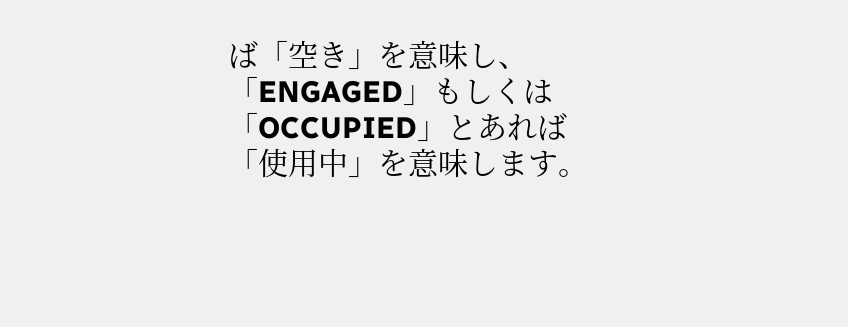ば「空き」を意味し、「ENGAGED」もしくは「OCCUPIED」とあれば「使用中」を意味します。